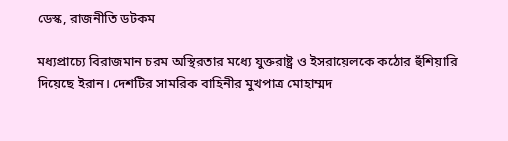ডেস্ক, রাজনীতি ডটকম

মধ্যপ্রাচ্যে বিরাজমান চরম অস্থিরতার মধ্যে যুক্তরাষ্ট্র ও ইসরায়েলকে কঠোর হুঁশিয়ারি দিয়েছে ইরান। দেশটির সামরিক বাহিনীর মুখপাত্র মোহাম্মদ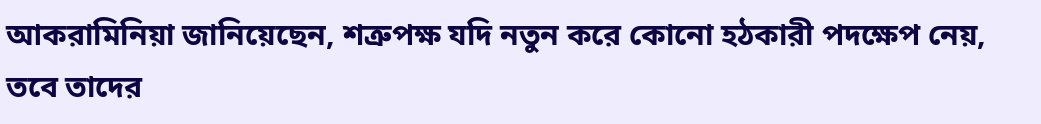আকরামিনিয়া জানিয়েছেন, শত্রুপক্ষ যদি নতুন করে কোনো হঠকারী পদক্ষেপ নেয়, তবে তাদের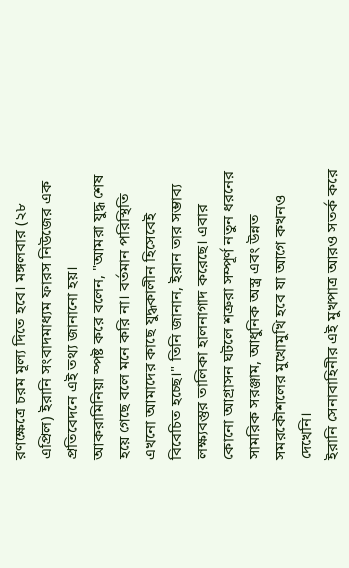রণক্ষেত্রে চরম মূল্য দিতে হবে। মঙ্গলবার (২৮ এপ্রিল) ইরানি সংবাদমাধ্যম ফারস নিউজের এক প্রতিবেদনে এই তথ্য জানানো হয়।
আকরামিনিয়া স্পষ্ট করে বলেন, "আমরা যুদ্ধ শেষ হয়ে গেছে বলে মনে করি না। বর্তমান পরিস্থিতি এখনো আমাদের কাছে যুদ্ধকালীন হিসেবেই বিবেচিত হচ্ছে।" তিনি জানান, ইরান তার সম্ভাব্য লক্ষ্যবস্তুর তালিকা হালনাগাদ করেছে। এবার কোনো আগ্রাসন ঘটলে শত্রুরা সম্পূর্ণ নতুন ধরনের সামরিক সরঞ্জাম, আধুনিক অস্ত্র এবং উন্নত সমরকৌশলের মুখোমুখি হবে যা আগে কখনও দেখেনি।
ইরানি সেনাবাহিনীর এই মুখপাত্র আরও সতর্ক করে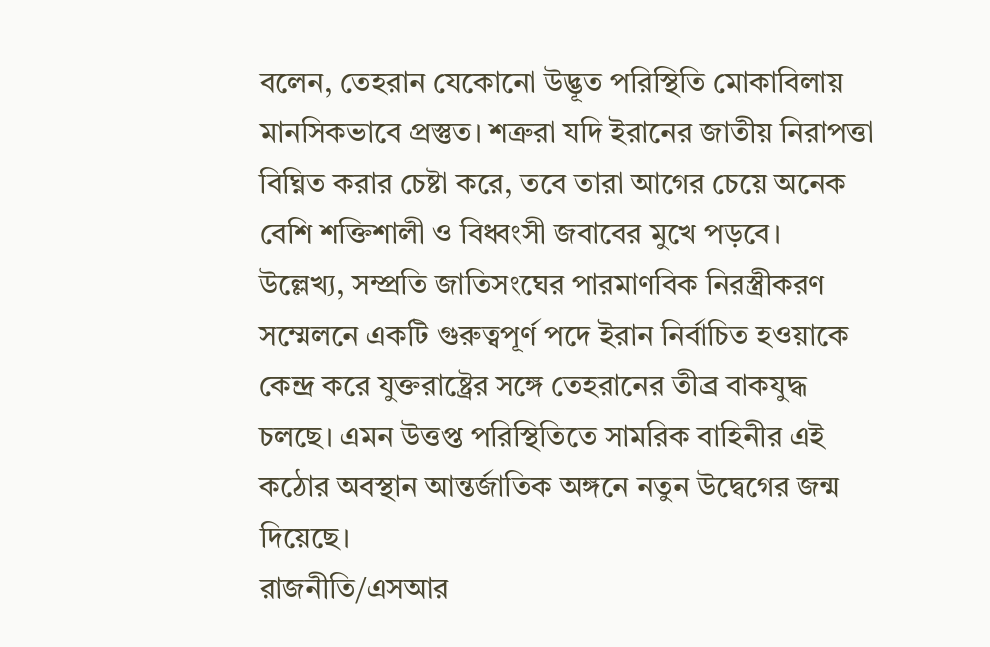বলেন, তেহরান যেকোনো উদ্ভূত পরিস্থিতি মোকাবিলায় মানসিকভাবে প্রস্তুত। শত্রুরা যদি ইরানের জাতীয় নিরাপত্তা বিঘ্নিত করার চেষ্টা করে, তবে তারা আগের চেয়ে অনেক বেশি শক্তিশালী ও বিধ্বংসী জবাবের মুখে পড়বে।
উল্লেখ্য, সম্প্রতি জাতিসংঘের পারমাণবিক নিরস্ত্রীকরণ সম্মেলনে একটি গুরুত্বপূর্ণ পদে ইরান নির্বাচিত হওয়াকে কেন্দ্র করে যুক্তরাষ্ট্রের সঙ্গে তেহরানের তীব্র বাকযুদ্ধ চলছে। এমন উত্তপ্ত পরিস্থিতিতে সামরিক বাহিনীর এই কঠোর অবস্থান আন্তর্জাতিক অঙ্গনে নতুন উদ্বেগের জন্ম দিয়েছে।
রাজনীতি/এসআর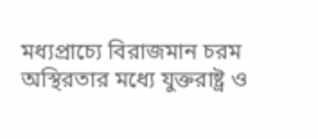মধ্যপ্রাচ্যে বিরাজমান চরম অস্থিরতার মধ্যে যুক্তরাষ্ট্র ও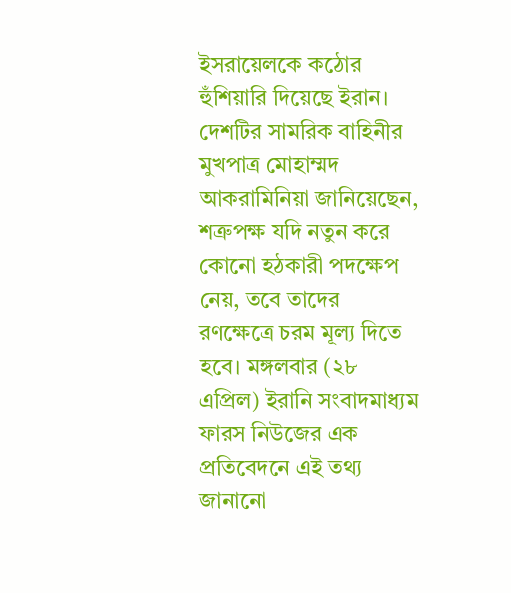ইসরায়েলকে কঠোর হুঁশিয়ারি দিয়েছে ইরান। দেশটির সামরিক বাহিনীর মুখপাত্র মোহাম্মদ আকরামিনিয়া জানিয়েছেন, শত্রুপক্ষ যদি নতুন করে কোনো হঠকারী পদক্ষেপ নেয়, তবে তাদের রণক্ষেত্রে চরম মূল্য দিতে হবে। মঙ্গলবার (২৮ এপ্রিল) ইরানি সংবাদমাধ্যম ফারস নিউজের এক প্রতিবেদনে এই তথ্য জানানো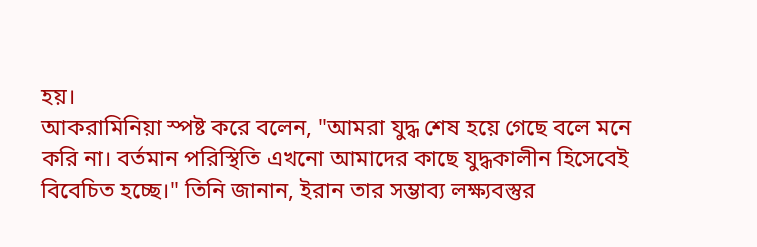হয়।
আকরামিনিয়া স্পষ্ট করে বলেন, "আমরা যুদ্ধ শেষ হয়ে গেছে বলে মনে করি না। বর্তমান পরিস্থিতি এখনো আমাদের কাছে যুদ্ধকালীন হিসেবেই বিবেচিত হচ্ছে।" তিনি জানান, ইরান তার সম্ভাব্য লক্ষ্যবস্তুর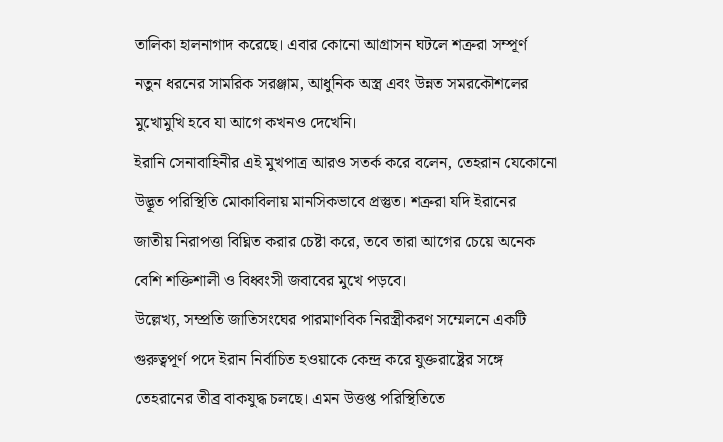তালিকা হালনাগাদ করেছে। এবার কোনো আগ্রাসন ঘটলে শত্রুরা সম্পূর্ণ নতুন ধরনের সামরিক সরঞ্জাম, আধুনিক অস্ত্র এবং উন্নত সমরকৌশলের মুখোমুখি হবে যা আগে কখনও দেখেনি।
ইরানি সেনাবাহিনীর এই মুখপাত্র আরও সতর্ক করে বলেন, তেহরান যেকোনো উদ্ভূত পরিস্থিতি মোকাবিলায় মানসিকভাবে প্রস্তুত। শত্রুরা যদি ইরানের জাতীয় নিরাপত্তা বিঘ্নিত করার চেষ্টা করে, তবে তারা আগের চেয়ে অনেক বেশি শক্তিশালী ও বিধ্বংসী জবাবের মুখে পড়বে।
উল্লেখ্য, সম্প্রতি জাতিসংঘের পারমাণবিক নিরস্ত্রীকরণ সম্মেলনে একটি গুরুত্বপূর্ণ পদে ইরান নির্বাচিত হওয়াকে কেন্দ্র করে যুক্তরাষ্ট্রের সঙ্গে তেহরানের তীব্র বাকযুদ্ধ চলছে। এমন উত্তপ্ত পরিস্থিতিতে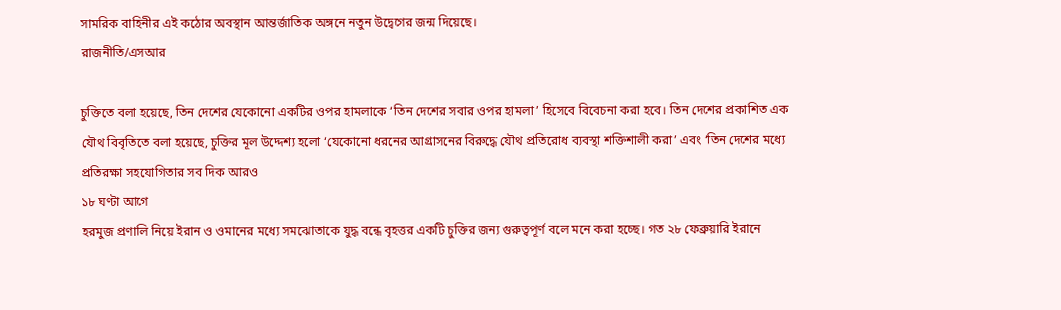সামরিক বাহিনীর এই কঠোর অবস্থান আন্তর্জাতিক অঙ্গনে নতুন উদ্বেগের জন্ম দিয়েছে।
রাজনীতি/এসআর

চুক্তিতে বলা হয়েছে, তিন দেশের যেকোনো একটির ওপর হামলাকে ‘তিন দেশের সবার ওপর হামলা’ হিসেবে বিবেচনা করা হবে। তিন দেশের প্রকাশিত এক যৌথ বিবৃতিতে বলা হয়েছে, চুক্তির মূল উদ্দেশ্য হলো ‘যেকোনো ধরনের আগ্রাসনের বিরুদ্ধে যৌথ প্রতিরোধ ব্যবস্থা শক্তিশালী করা’ এবং ‘তিন দেশের মধ্যে প্রতিরক্ষা সহযোগিতার সব দিক আরও
১৮ ঘণ্টা আগে
হরমুজ প্রণালি নিয়ে ইরান ও ওমানের মধ্যে সমঝোতাকে যুদ্ধ বন্ধে বৃহত্তর একটি চুক্তির জন্য গুরুত্বপূর্ণ বলে মনে করা হচ্ছে। গত ২৮ ফেব্রুয়ারি ইরানে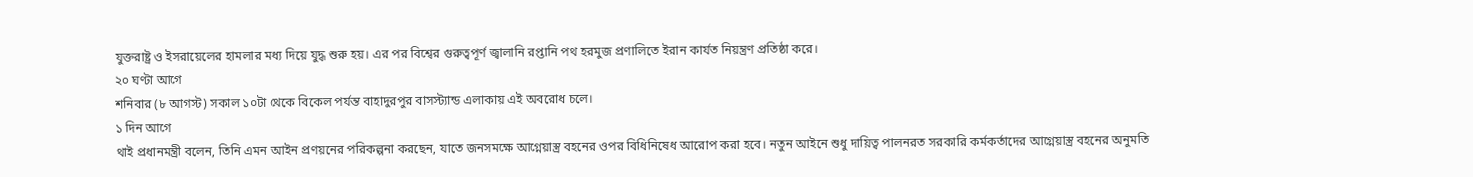যুক্তরাষ্ট্র ও ইসরায়েলের হামলার মধ্য দিয়ে যুদ্ধ শুরু হয়। এর পর বিশ্বের গুরুত্বপূর্ণ জ্বালানি রপ্তানি পথ হরমুজ প্রণালিতে ইরান কার্যত নিয়ন্ত্রণ প্রতিষ্ঠা করে।
২০ ঘণ্টা আগে
শনিবার (৮ আগস্ট) সকাল ১০টা থেকে বিকেল পর্যন্ত বাহাদুরপুর বাসস্ট্যান্ড এলাকায় এই অবরোধ চলে।
১ দিন আগে
থাই প্রধানমন্ত্রী বলেন, তিনি এমন আইন প্রণয়নের পরিকল্পনা করছেন, যাতে জনসমক্ষে আগ্নেয়াস্ত্র বহনের ওপর বিধিনিষেধ আরোপ করা হবে। নতুন আইনে শুধু দায়িত্ব পালনরত সরকারি কর্মকর্তাদের আগ্নেয়াস্ত্র বহনের অনুমতি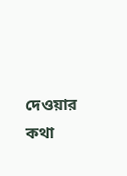দেওয়ার কথা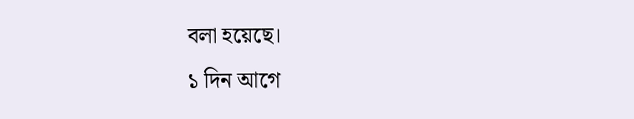বলা হয়েছে।
১ দিন আগে